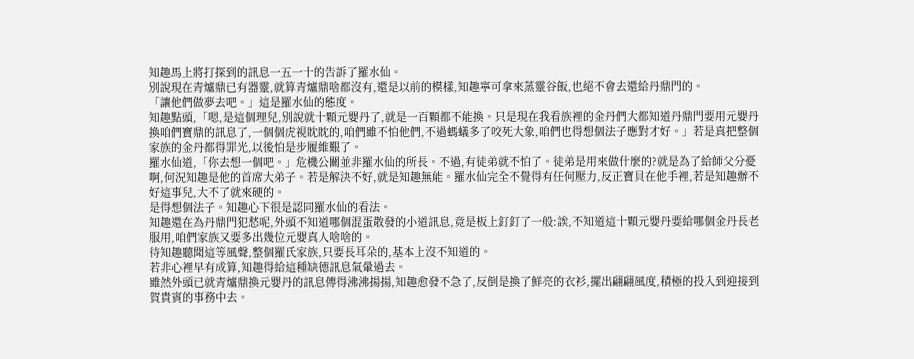知趣馬上將打探到的訊息一五一十的告訴了羅水仙。
別說現在青爐鼎已有器靈,就算青爐鼎啥都沒有,還是以前的模樣,知趣寧可拿來蒸靈谷飯,也絕不會去還給丹鼎門的。
「讓他們做夢去吧。」這是羅水仙的態度。
知趣點頭,「嗯,是這個理兒,別說就十顆元嬰丹了,就是一百顆都不能換。只是現在我看族裡的金丹們大都知道丹鼎門要用元嬰丹換咱們寶鼎的訊息了,一個個虎視眈眈的,咱們雖不怕他們,不過螞蟻多了咬死大象,咱們也得想個法子應對才好。」若是真把整個家族的金丹都得罪光,以後怕是步履維艱了。
羅水仙道,「你去想一個吧。」危機公關並非羅水仙的所長。不過,有徒弟就不怕了。徒弟是用來做什麼的?就是為了給師父分憂啊,何況知趣是他的首席大弟子。若是解決不好,就是知趣無能。羅水仙完全不覺得有任何壓力,反正寶貝在他手裡,若是知趣辦不好這事兒,大不了就來硬的。
是得想個法子。知趣心下很是認同羅水仙的看法。
知趣還在為丹鼎門犯愁呢,外頭不知道哪個混蛋散發的小道訊息,竟是板上釘釘了一般:誒,不知道這十顆元嬰丹要給哪個金丹長老服用,咱們家族又要多出幾位元嬰真人啥啥的。
待知趣聽聞這等風聲,整個羅氏家族,只要長耳朵的,基本上沒不知道的。
若非心裡早有成算,知趣得給這種缺德訊息氣暈過去。
雖然外頭已就青爐鼎換元嬰丹的訊息傳得沸沸揚揚,知趣愈發不急了,反倒是換了鮮亮的衣衫,擺出翩翩風度,積極的投入到迎接到賀貴賓的事務中去。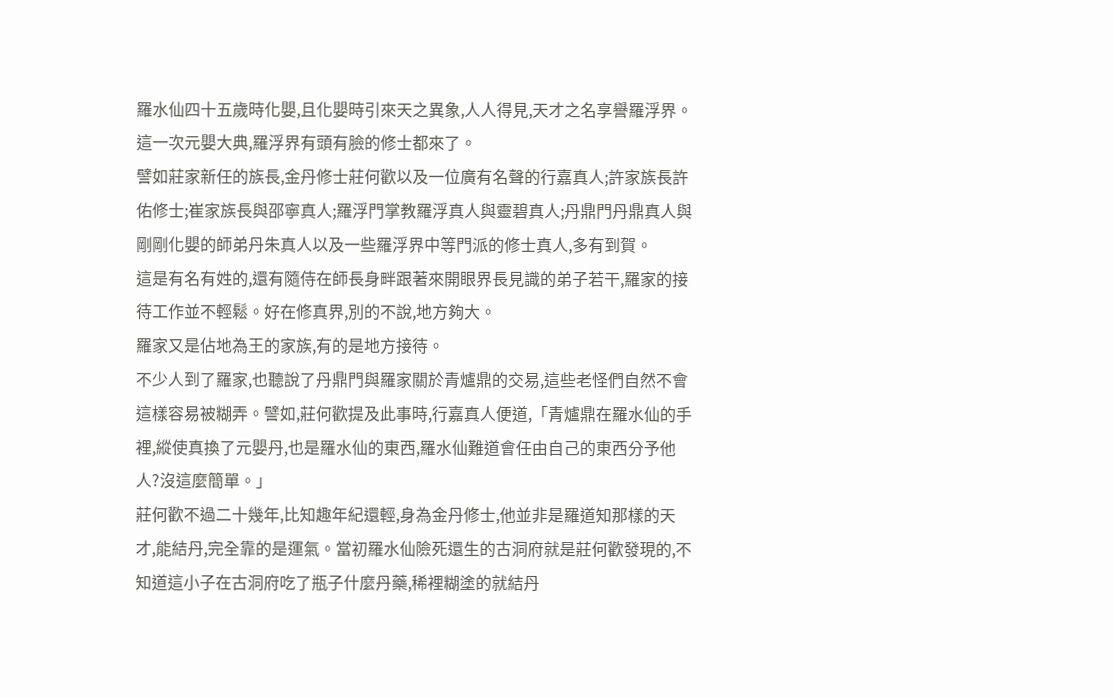羅水仙四十五歲時化嬰,且化嬰時引來天之異象,人人得見,天才之名享譽羅浮界。這一次元嬰大典,羅浮界有頭有臉的修士都來了。
譬如莊家新任的族長,金丹修士莊何歡以及一位廣有名聲的行嘉真人;許家族長許佑修士;崔家族長與邵寧真人;羅浮門掌教羅浮真人與靈碧真人;丹鼎門丹鼎真人與剛剛化嬰的師弟丹朱真人以及一些羅浮界中等門派的修士真人,多有到賀。
這是有名有姓的,還有隨侍在師長身畔跟著來開眼界長見識的弟子若干,羅家的接待工作並不輕鬆。好在修真界,別的不說,地方夠大。
羅家又是佔地為王的家族,有的是地方接待。
不少人到了羅家,也聽說了丹鼎門與羅家關於青爐鼎的交易,這些老怪們自然不會這樣容易被糊弄。譬如,莊何歡提及此事時,行嘉真人便道,「青爐鼎在羅水仙的手裡,縱使真換了元嬰丹,也是羅水仙的東西,羅水仙難道會任由自己的東西分予他人?沒這麼簡單。」
莊何歡不過二十幾年,比知趣年紀還輕,身為金丹修士,他並非是羅道知那樣的天才,能結丹,完全靠的是運氣。當初羅水仙險死還生的古洞府就是莊何歡發現的,不知道這小子在古洞府吃了瓶子什麼丹藥,稀裡糊塗的就結丹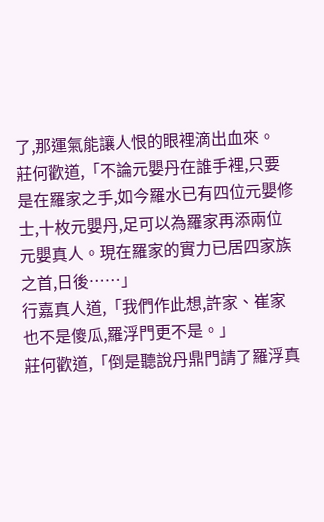了,那運氣能讓人恨的眼裡滴出血來。
莊何歡道,「不論元嬰丹在誰手裡,只要是在羅家之手,如今羅水已有四位元嬰修士,十枚元嬰丹,足可以為羅家再添兩位元嬰真人。現在羅家的實力已居四家族之首,日後……」
行嘉真人道,「我們作此想,許家、崔家也不是傻瓜,羅浮門更不是。」
莊何歡道,「倒是聽說丹鼎門請了羅浮真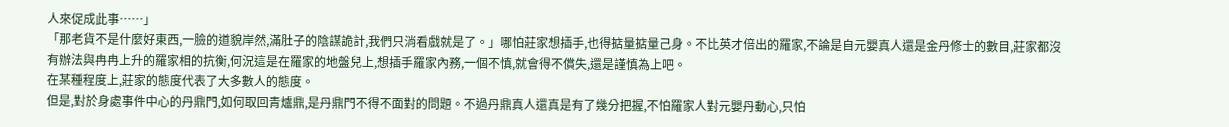人來促成此事……」
「那老貨不是什麼好東西,一臉的道貌岸然,滿肚子的陰謀詭計,我們只消看戲就是了。」哪怕莊家想插手,也得掂量掂量己身。不比英才倍出的羅家,不論是自元嬰真人還是金丹修士的數目,莊家都沒有辦法與冉冉上升的羅家相的抗衡,何況這是在羅家的地盤兒上,想插手羅家內務,一個不慎,就會得不償失,還是謹慎為上吧。
在某種程度上,莊家的態度代表了大多數人的態度。
但是,對於身處事件中心的丹鼎門,如何取回青爐鼎,是丹鼎門不得不面對的問題。不過丹鼎真人還真是有了幾分把握,不怕羅家人對元嬰丹動心,只怕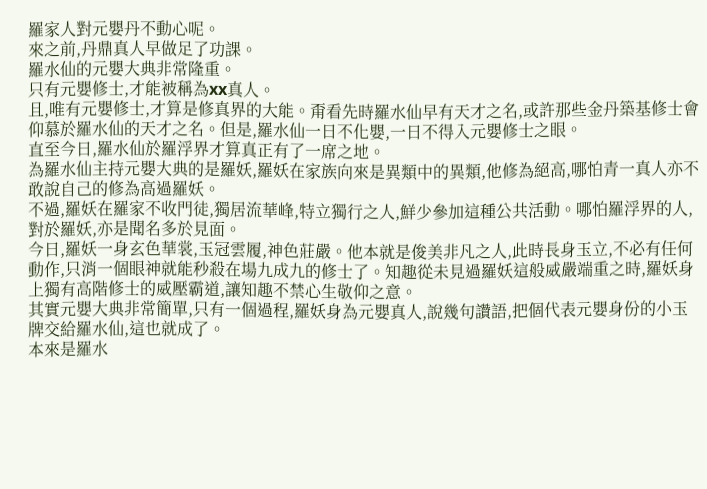羅家人對元嬰丹不動心呢。
來之前,丹鼎真人早做足了功課。
羅水仙的元嬰大典非常隆重。
只有元嬰修士,才能被稱為xx真人。
且,唯有元嬰修士,才算是修真界的大能。甭看先時羅水仙早有天才之名,或許那些金丹築基修士會仰慕於羅水仙的天才之名。但是,羅水仙一日不化嬰,一日不得入元嬰修士之眼。
直至今日,羅水仙於羅浮界才算真正有了一席之地。
為羅水仙主持元嬰大典的是羅妖,羅妖在家族向來是異類中的異類,他修為絕高,哪怕青一真人亦不敢說自己的修為高過羅妖。
不過,羅妖在羅家不收門徒,獨居流華峰,特立獨行之人,鮮少參加這種公共活動。哪怕羅浮界的人,對於羅妖,亦是聞名多於見面。
今日,羅妖一身玄色華裳,玉冠雲履,神色莊嚴。他本就是俊美非凡之人,此時長身玉立,不必有任何動作,只消一個眼神就能秒殺在場九成九的修士了。知趣從未見過羅妖這般威嚴端重之時,羅妖身上獨有高階修士的威壓霸道,讓知趣不禁心生敬仰之意。
其實元嬰大典非常簡單,只有一個過程,羅妖身為元嬰真人,說幾句讚語,把個代表元嬰身份的小玉牌交給羅水仙,這也就成了。
本來是羅水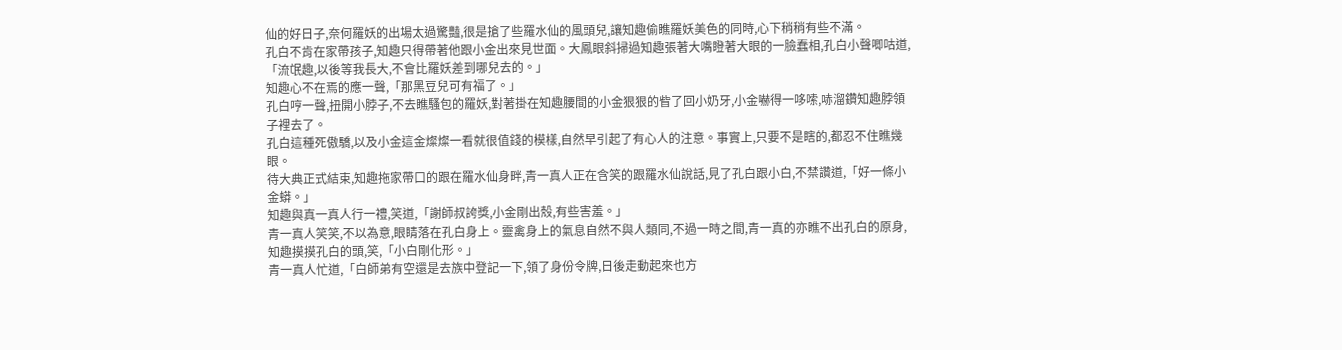仙的好日子,奈何羅妖的出場太過驚豔,很是搶了些羅水仙的風頭兒,讓知趣偷瞧羅妖美色的同時,心下稍稍有些不滿。
孔白不肯在家帶孩子,知趣只得帶著他跟小金出來見世面。大鳳眼斜掃過知趣張著大嘴瞪著大眼的一臉蠢相,孔白小聲唧咕道,「流氓趣,以後等我長大,不會比羅妖差到哪兒去的。」
知趣心不在焉的應一聲,「那黑豆兒可有福了。」
孔白哼一聲,扭開小脖子,不去瞧騷包的羅妖,對著掛在知趣腰間的小金狠狠的眥了回小奶牙,小金嚇得一哆嗦,哧溜鑽知趣脖領子裡去了。
孔白這種死傲驕,以及小金這金燦燦一看就很值錢的模樣,自然早引起了有心人的注意。事實上,只要不是瞎的,都忍不住瞧幾眼。
待大典正式結束,知趣拖家帶口的跟在羅水仙身畔,青一真人正在含笑的跟羅水仙說話,見了孔白跟小白,不禁讚道,「好一條小金蟒。」
知趣與真一真人行一禮,笑道,「謝師叔誇獎,小金剛出殼,有些害羞。」
青一真人笑笑,不以為意,眼睛落在孔白身上。靈禽身上的氣息自然不與人類同,不過一時之間,青一真的亦瞧不出孔白的原身,知趣摸摸孔白的頭,笑,「小白剛化形。」
青一真人忙道,「白師弟有空還是去族中登記一下,領了身份令牌,日後走動起來也方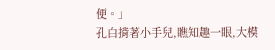便。」
孔白揹著小手兒,瞧知趣一眼,大模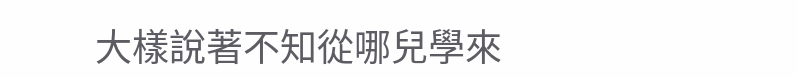大樣說著不知從哪兒學來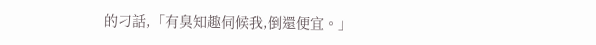的刁話,「有臭知趣伺候我,倒還便宜。」